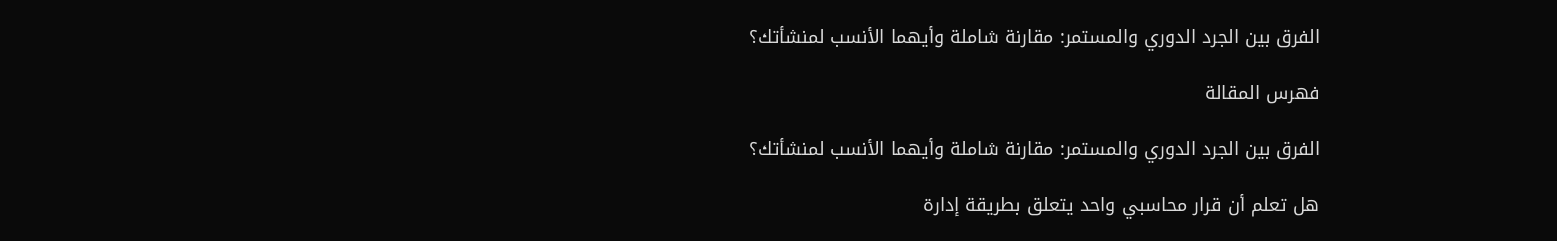الفرق بين الجرد الدوري والمستمر: مقارنة شاملة وأيهما الأنسب لمنشأتك؟

فهرس المقالة

الفرق بين الجرد الدوري والمستمر: مقارنة شاملة وأيهما الأنسب لمنشأتك؟

هل تعلم أن قرار محاسبي واحد يتعلق بطريقة إدارة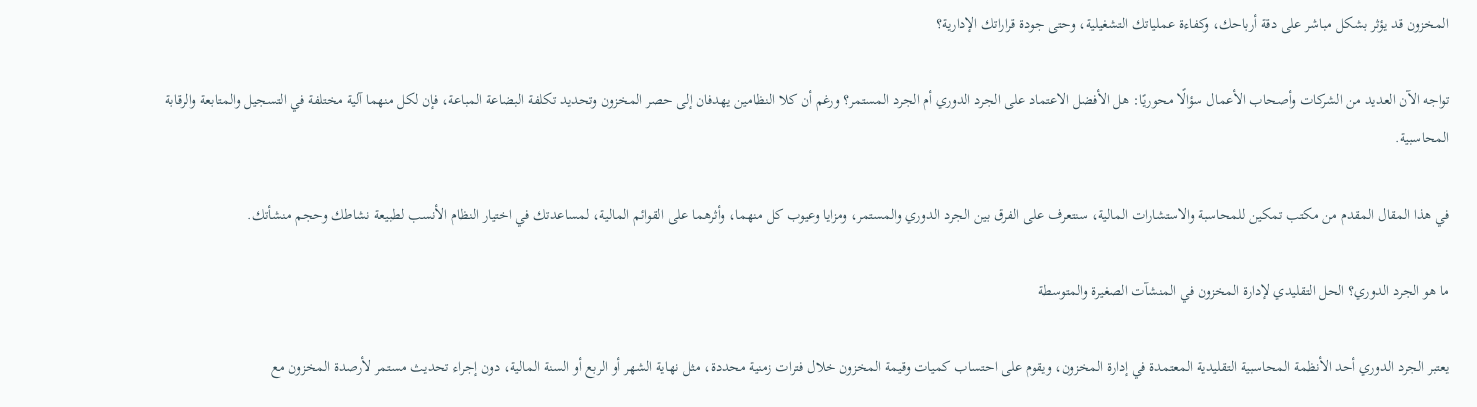المخزون قد يؤثر بشكل مباشر على دقة أرباحك، وكفاءة عملياتك التشغيلية، وحتى جودة قراراتك الإدارية؟

تواجه الآن العديد من الشركات وأصحاب الأعمال سؤالًا محوريًا: هل الأفضل الاعتماد على الجرد الدوري أم الجرد المستمر؟ ورغم أن كلا النظامين يهدفان إلى حصر المخزون وتحديد تكلفة البضاعة المباعة، فإن لكل منهما آلية مختلفة في التسجيل والمتابعة والرقابة المحاسبية.

في هذا المقال المقدم من مكتب تمكين للمحاسبة والاستشارات المالية، سنتعرف على الفرق بين الجرد الدوري والمستمر، ومزايا وعيوب كل منهما، وأثرهما على القوائم المالية، لمساعدتك في اختيار النظام الأنسب لطبيعة نشاطك وحجم منشأتك.

ما هو الجرد الدوري؟ الحل التقليدي لإدارة المخزون في المنشآت الصغيرة والمتوسطة

يعتبر الجرد الدوري أحد الأنظمة المحاسبية التقليدية المعتمدة في إدارة المخزون، ويقوم على احتساب كميات وقيمة المخزون خلال فترات زمنية محددة، مثل نهاية الشهر أو الربع أو السنة المالية، دون إجراء تحديث مستمر لأرصدة المخزون مع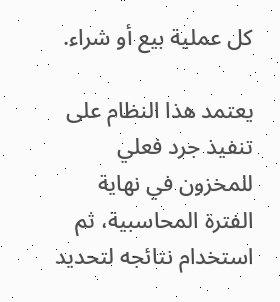كل عملية بيع أو شراء.

يعتمد هذا النظام على تنفيذ جرد فعلي للمخزون في نهاية الفترة المحاسبية، ثم استخدام نتائجه لتحديد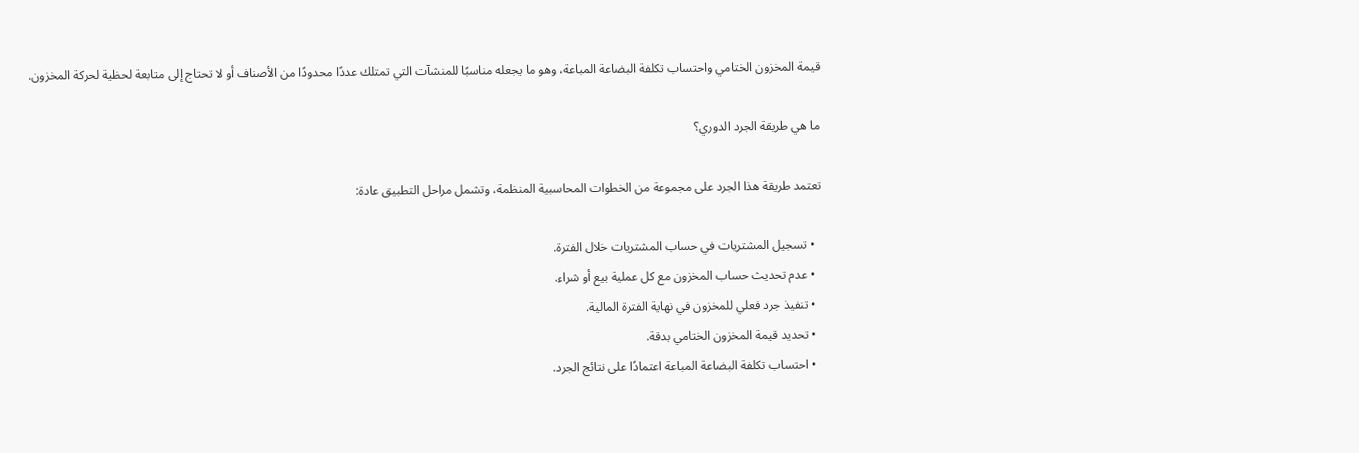قيمة المخزون الختامي واحتساب تكلفة البضاعة المباعة، وهو ما يجعله مناسبًا للمنشآت التي تمتلك عددًا محدودًا من الأصناف أو لا تحتاج إلى متابعة لحظية لحركة المخزون.

ما هي طريقة الجرد الدوري؟

تعتمد طريقة هذا الجرد على مجموعة من الخطوات المحاسبية المنظمة، وتشمل مراحل التطبيق عادة:

  • تسجيل المشتريات في حساب المشتريات خلال الفترة.
  • عدم تحديث حساب المخزون مع كل عملية بيع أو شراء.
  • تنفيذ جرد فعلي للمخزون في نهاية الفترة المالية.
  • تحديد قيمة المخزون الختامي بدقة.
  • احتساب تكلفة البضاعة المباعة اعتمادًا على نتائج الجرد.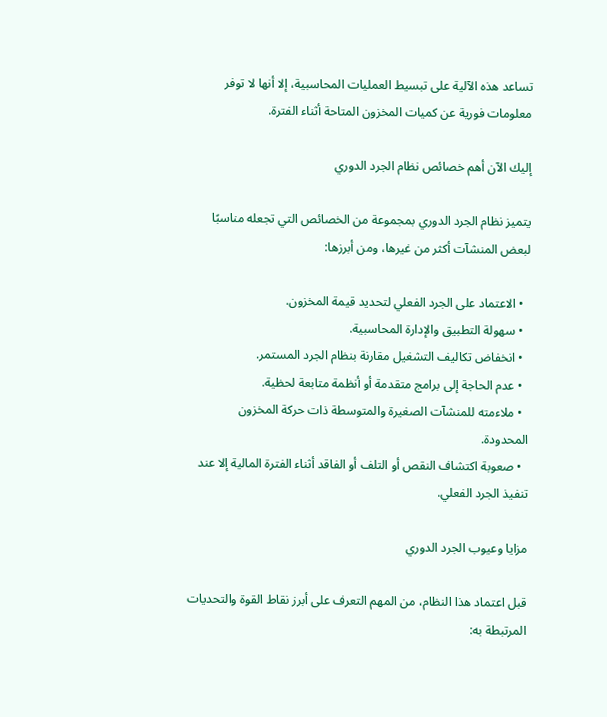تساعد هذه الآلية على تبسيط العمليات المحاسبية، إلا أنها لا توفر معلومات فورية عن كميات المخزون المتاحة أثناء الفترة.

إليك الآن أهم خصائص نظام الجرد الدوري

يتميز نظام الجرد الدوري بمجموعة من الخصائص التي تجعله مناسبًا لبعض المنشآت أكثر من غيرها، ومن أبرزها:

  • الاعتماد على الجرد الفعلي لتحديد قيمة المخزون.
  • سهولة التطبيق والإدارة المحاسبية.
  • انخفاض تكاليف التشغيل مقارنة بنظام الجرد المستمر.
  • عدم الحاجة إلى برامج متقدمة أو أنظمة متابعة لحظية.
  • ملاءمته للمنشآت الصغيرة والمتوسطة ذات حركة المخزون المحدودة.
  • صعوبة اكتشاف النقص أو التلف أو الفاقد أثناء الفترة المالية إلا عند تنفيذ الجرد الفعلي.

مزايا وعيوب الجرد الدوري

قبل اعتماد هذا النظام، من المهم التعرف على أبرز نقاط القوة والتحديات المرتبطة به: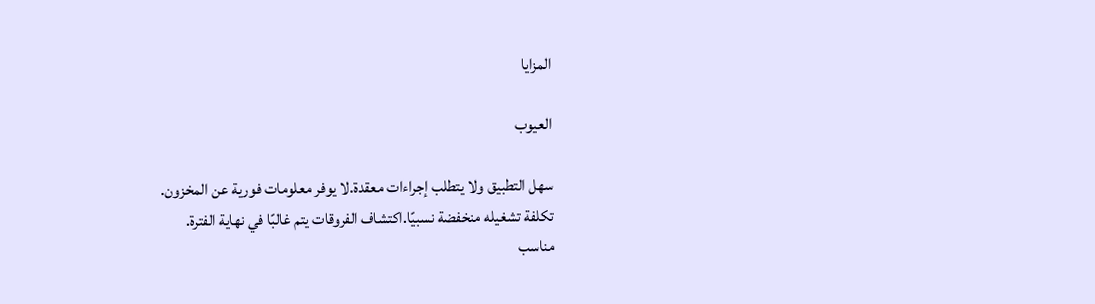المزايا

العيوب

سهل التطبيق ولا يتطلب إجراءات معقدة.لا يوفر معلومات فورية عن المخزون.
تكلفة تشغيله منخفضة نسبيًا.اكتشاف الفروقات يتم غالبًا في نهاية الفترة.
مناسب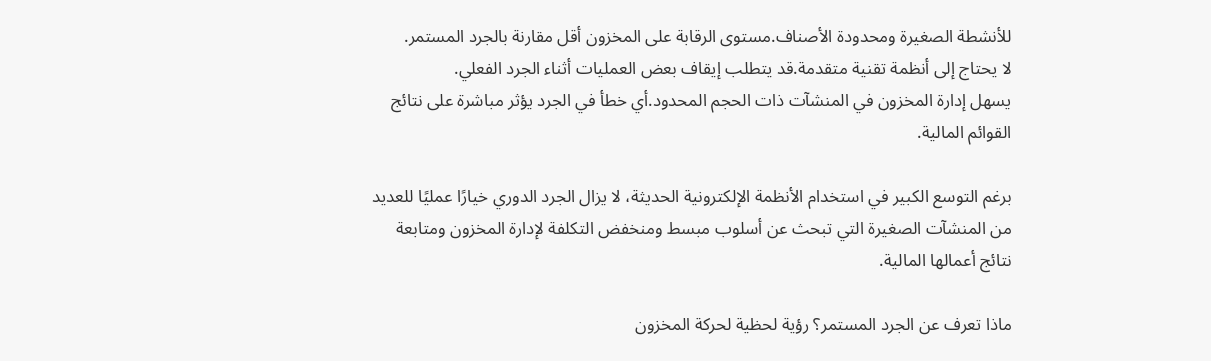للأنشطة الصغيرة ومحدودة الأصناف.مستوى الرقابة على المخزون أقل مقارنة بالجرد المستمر.
لا يحتاج إلى أنظمة تقنية متقدمة.قد يتطلب إيقاف بعض العمليات أثناء الجرد الفعلي.
يسهل إدارة المخزون في المنشآت ذات الحجم المحدود.أي خطأ في الجرد يؤثر مباشرة على نتائج القوائم المالية.

برغم التوسع الكبير في استخدام الأنظمة الإلكترونية الحديثة، لا يزال الجرد الدوري خيارًا عمليًا للعديد من المنشآت الصغيرة التي تبحث عن أسلوب مبسط ومنخفض التكلفة لإدارة المخزون ومتابعة نتائج أعمالها المالية.

ماذا تعرف عن الجرد المستمر؟ رؤية لحظية لحركة المخزون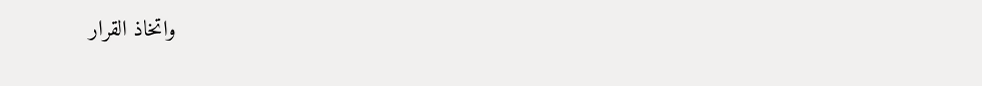واتخاذ القرار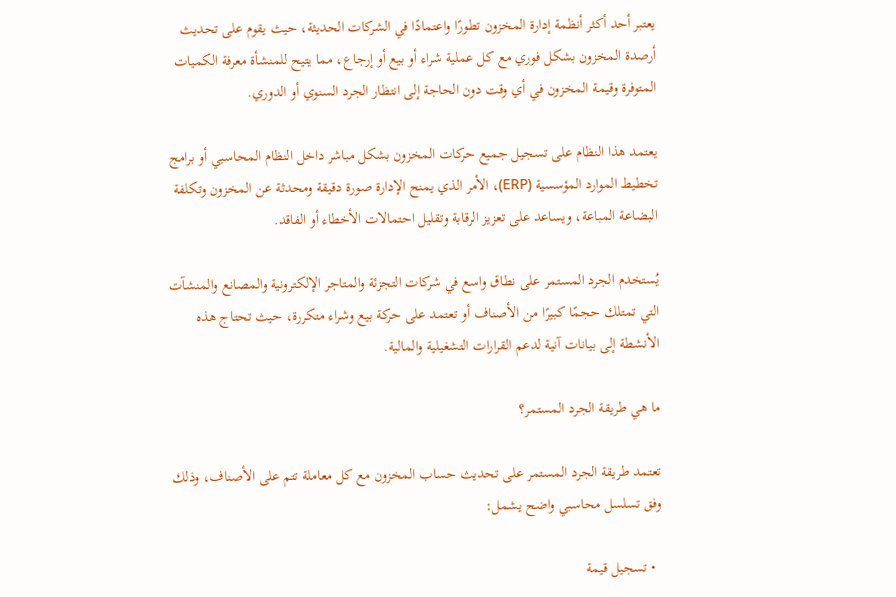يعتبر أحد أكثر أنظمة إدارة المخزون تطورًا واعتمادًا في الشركات الحديثة، حيث يقوم على تحديث أرصدة المخزون بشكل فوري مع كل عملية شراء أو بيع أو إرجاع، مما يتيح للمنشأة معرفة الكميات المتوفرة وقيمة المخزون في أي وقت دون الحاجة إلى انتظار الجرد السنوي أو الدوري.

يعتمد هذا النظام على تسجيل جميع حركات المخزون بشكل مباشر داخل النظام المحاسبي أو برامج تخطيط الموارد المؤسسية (ERP)، الأمر الذي يمنح الإدارة صورة دقيقة ومحدثة عن المخزون وتكلفة البضاعة المباعة، ويساعد على تعزيز الرقابة وتقليل احتمالات الأخطاء أو الفاقد.

يُستخدم الجرد المستمر على نطاق واسع في شركات التجزئة والمتاجر الإلكترونية والمصانع والمنشآت التي تمتلك حجمًا كبيرًا من الأصناف أو تعتمد على حركة بيع وشراء متكررة، حيث تحتاج هذه الأنشطة إلى بيانات آنية لدعم القرارات التشغيلية والمالية.

ما هي طريقة الجرد المستمر؟

تعتمد طريقة الجرد المستمر على تحديث حساب المخزون مع كل معاملة تتم على الأصناف، وذلك وفق تسلسل محاسبي واضح يشمل:

  • تسجيل قيمة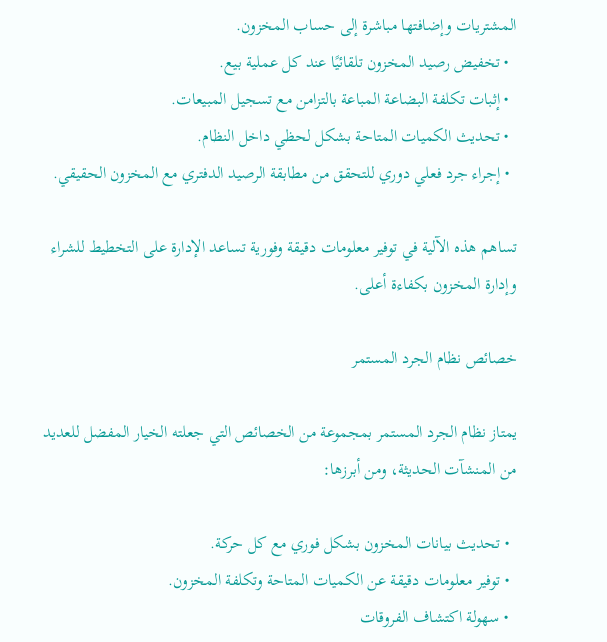المشتريات وإضافتها مباشرة إلى حساب المخزون.
  • تخفيض رصيد المخزون تلقائيًا عند كل عملية بيع.
  • إثبات تكلفة البضاعة المباعة بالتزامن مع تسجيل المبيعات.
  • تحديث الكميات المتاحة بشكل لحظي داخل النظام.
  • إجراء جرد فعلي دوري للتحقق من مطابقة الرصيد الدفتري مع المخزون الحقيقي.

تساهم هذه الآلية في توفير معلومات دقيقة وفورية تساعد الإدارة على التخطيط للشراء وإدارة المخزون بكفاءة أعلى.

خصائص نظام الجرد المستمر

يمتاز نظام الجرد المستمر بمجموعة من الخصائص التي جعلته الخيار المفضل للعديد من المنشآت الحديثة، ومن أبرزها:

  • تحديث بيانات المخزون بشكل فوري مع كل حركة.
  • توفير معلومات دقيقة عن الكميات المتاحة وتكلفة المخزون.
  • سهولة اكتشاف الفروقات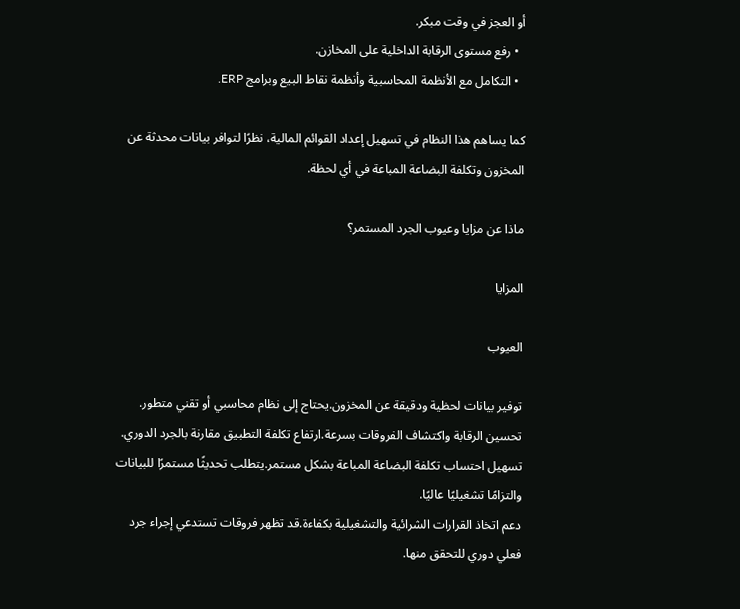أو العجز في وقت مبكر.
  • رفع مستوى الرقابة الداخلية على المخازن.
  • التكامل مع الأنظمة المحاسبية وأنظمة نقاط البيع وبرامج ERP.

كما يساهم هذا النظام في تسهيل إعداد القوائم المالية، نظرًا لتوافر بيانات محدثة عن المخزون وتكلفة البضاعة المباعة في أي لحظة.

ماذا عن مزايا وعيوب الجرد المستمر؟

المزايا

العيوب

توفير بيانات لحظية ودقيقة عن المخزون.يحتاج إلى نظام محاسبي أو تقني متطور.
تحسين الرقابة واكتشاف الفروقات بسرعة.ارتفاع تكلفة التطبيق مقارنة بالجرد الدوري.
تسهيل احتساب تكلفة البضاعة المباعة بشكل مستمر.يتطلب تحديثًا مستمرًا للبيانات والتزامًا تشغيليًا عاليًا.
دعم اتخاذ القرارات الشرائية والتشغيلية بكفاءة.قد تظهر فروقات تستدعي إجراء جرد فعلي دوري للتحقق منها.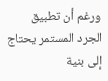ورغم أن تطبيق الجرد المستمر يحتاج إلى بنية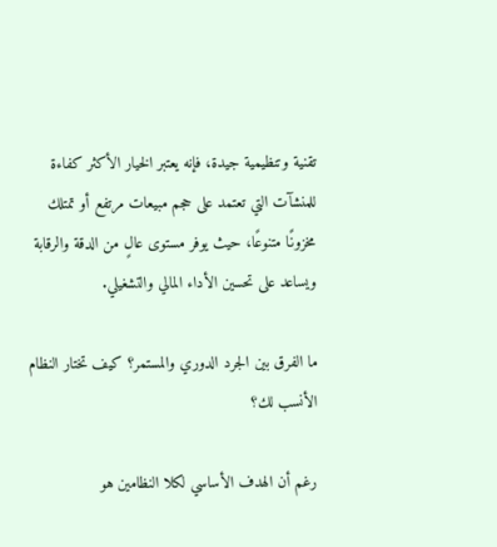تقنية وتنظيمية جيدة، فإنه يعتبر الخيار الأكثر كفاءة للمنشآت التي تعتمد على حجم مبيعات مرتفع أو تمتلك مخزونًا متنوعًا، حيث يوفر مستوى عالٍ من الدقة والرقابة ويساعد على تحسين الأداء المالي والتشغيلي.

ما الفرق بين الجرد الدوري والمستمر؟ كيف تختار النظام الأنسب لك؟

رغم أن الهدف الأساسي لكلا النظامين هو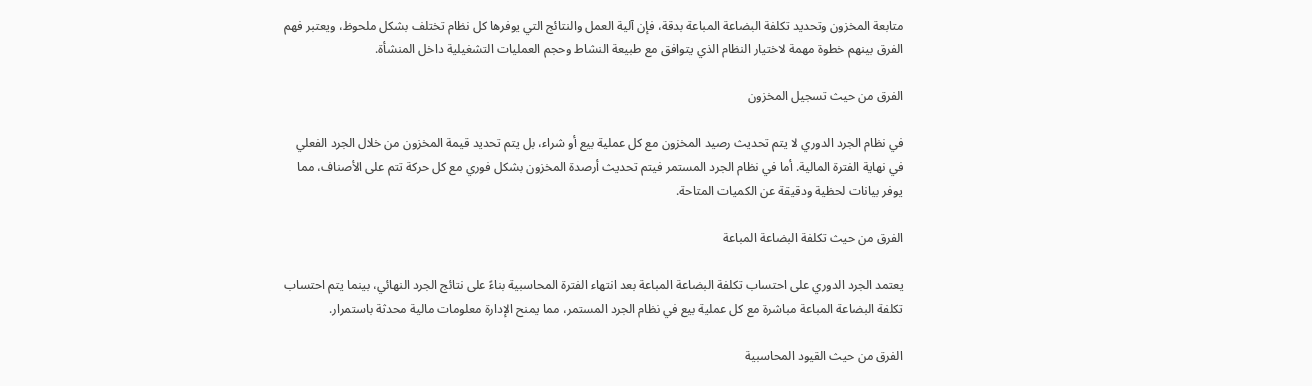متابعة المخزون وتحديد تكلفة البضاعة المباعة بدقة، فإن آلية العمل والنتائج التي يوفرها كل نظام تختلف بشكل ملحوظ، ويعتبر فهم الفرق بينهم خطوة مهمة لاختيار النظام الذي يتوافق مع طبيعة النشاط وحجم العمليات التشغيلية داخل المنشأة.

الفرق من حيث تسجيل المخزون

في نظام الجرد الدوري لا يتم تحديث رصيد المخزون مع كل عملية بيع أو شراء، بل يتم تحديد قيمة المخزون من خلال الجرد الفعلي في نهاية الفترة المالية. أما في نظام الجرد المستمر فيتم تحديث أرصدة المخزون بشكل فوري مع كل حركة تتم على الأصناف، مما يوفر بيانات لحظية ودقيقة عن الكميات المتاحة.

الفرق من حيث تكلفة البضاعة المباعة

يعتمد الجرد الدوري على احتساب تكلفة البضاعة المباعة بعد انتهاء الفترة المحاسبية بناءً على نتائج الجرد النهائي، بينما يتم احتساب تكلفة البضاعة المباعة مباشرة مع كل عملية بيع في نظام الجرد المستمر، مما يمنح الإدارة معلومات مالية محدثة باستمرار.

الفرق من حيث القيود المحاسبية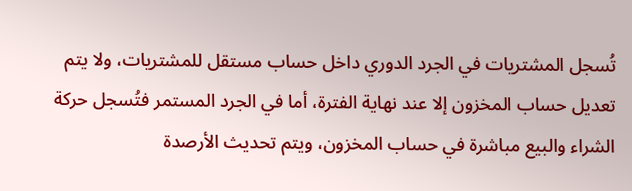تُسجل المشتريات في الجرد الدوري داخل حساب مستقل للمشتريات، ولا يتم تعديل حساب المخزون إلا عند نهاية الفترة، أما في الجرد المستمر فتُسجل حركة الشراء والبيع مباشرة في حساب المخزون، ويتم تحديث الأرصدة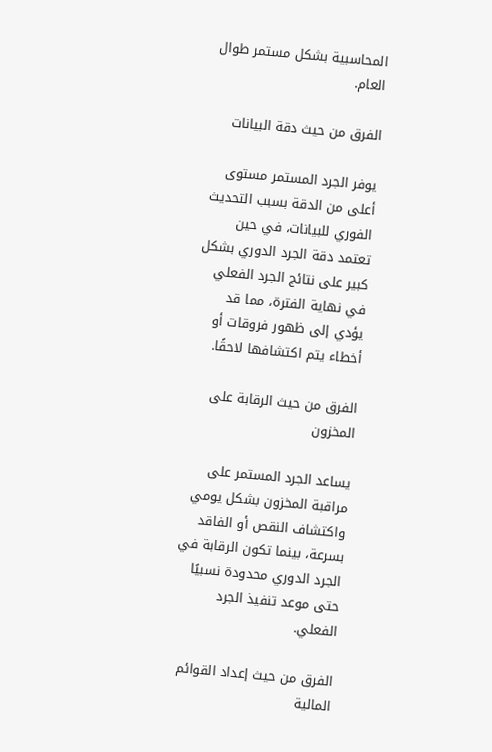المحاسبية بشكل مستمر طوال العام.

الفرق من حيث دقة البيانات

يوفر الجرد المستمر مستوى أعلى من الدقة بسبب التحديث الفوري للبيانات، في حين تعتمد دقة الجرد الدوري بشكل كبير على نتائج الجرد الفعلي في نهاية الفترة، مما قد يؤدي إلى ظهور فروقات أو أخطاء يتم اكتشافها لاحقًا.

الفرق من حيث الرقابة على المخزون

يساعد الجرد المستمر على مراقبة المخزون بشكل يومي واكتشاف النقص أو الفاقد بسرعة، بينما تكون الرقابة في الجرد الدوري محدودة نسبيًا حتى موعد تنفيذ الجرد الفعلي.

الفرق من حيث إعداد القوائم المالية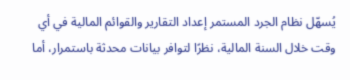يُسهّل نظام الجرد المستمر إعداد التقارير والقوائم المالية في أي وقت خلال السنة المالية، نظرًا لتوافر بيانات محدثة باستمرار، أما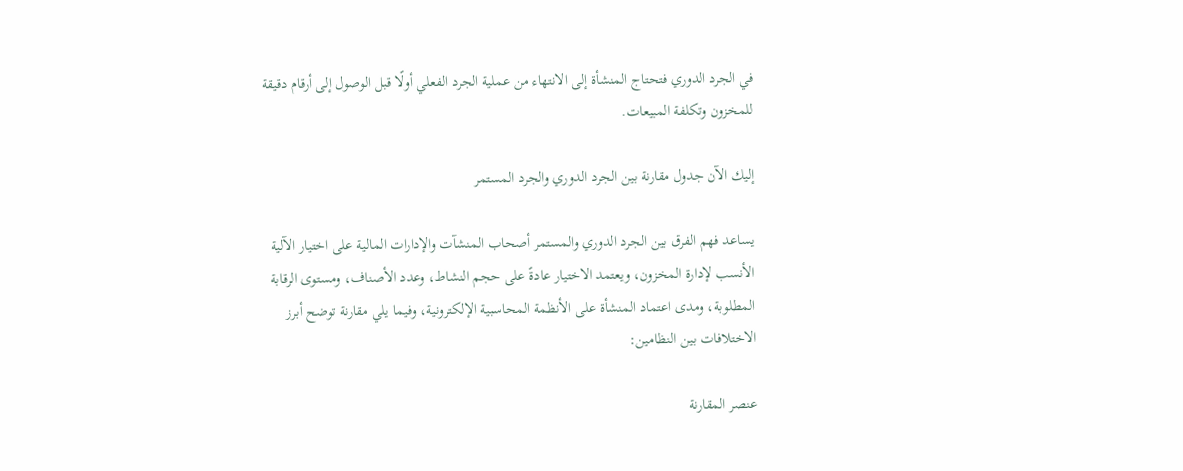في الجرد الدوري فتحتاج المنشأة إلى الانتهاء من عملية الجرد الفعلي أولًا قبل الوصول إلى أرقام دقيقة للمخزون وتكلفة المبيعات.

إليك الآن جدول مقارنة بين الجرد الدوري والجرد المستمر

يساعد فهم الفرق بين الجرد الدوري والمستمر أصحاب المنشآت والإدارات المالية على اختيار الآلية الأنسب لإدارة المخزون، ويعتمد الاختيار عادةً على حجم النشاط، وعدد الأصناف، ومستوى الرقابة المطلوبة، ومدى اعتماد المنشأة على الأنظمة المحاسبية الإلكترونية، وفيما يلي مقارنة توضح أبرز الاختلافات بين النظامين:

عنصر المقارنة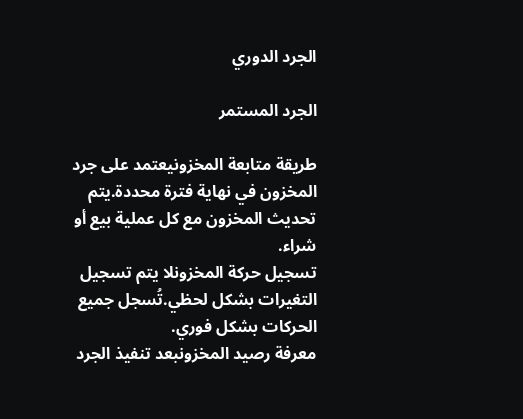الجرد الدوري

الجرد المستمر

طريقة متابعة المخزونيعتمد على جرد المخزون في نهاية فترة محددة.يتم تحديث المخزون مع كل عملية بيع أو شراء.
تسجيل حركة المخزونلا يتم تسجيل التغيرات بشكل لحظي.تُسجل جميع الحركات بشكل فوري.
معرفة رصيد المخزونبعد تنفيذ الجرد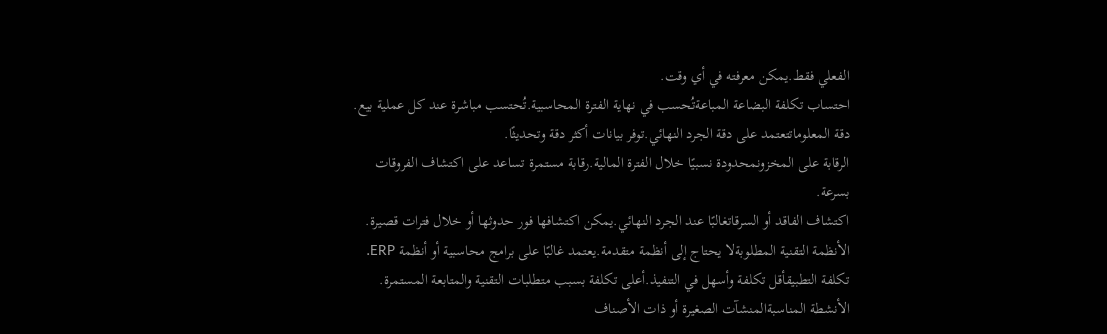الفعلي فقط.يمكن معرفته في أي وقت.
احتساب تكلفة البضاعة المباعةتُحسب في نهاية الفترة المحاسبية.تُحتسب مباشرة عند كل عملية بيع.
دقة المعلوماتتعتمد على دقة الجرد النهائي.توفر بيانات أكثر دقة وتحديثًا.
الرقابة على المخزونمحدودة نسبيًا خلال الفترة المالية.رقابة مستمرة تساعد على اكتشاف الفروقات بسرعة.
اكتشاف الفاقد أو السرقاتغالبًا عند الجرد النهائي.يمكن اكتشافها فور حدوثها أو خلال فترات قصيرة.
الأنظمة التقنية المطلوبةلا يحتاج إلى أنظمة متقدمة.يعتمد غالبًا على برامج محاسبية أو أنظمة ERP.
تكلفة التطبيقأقل تكلفة وأسهل في التنفيذ.أعلى تكلفة بسبب متطلبات التقنية والمتابعة المستمرة.
الأنشطة المناسبةالمنشآت الصغيرة أو ذات الأصناف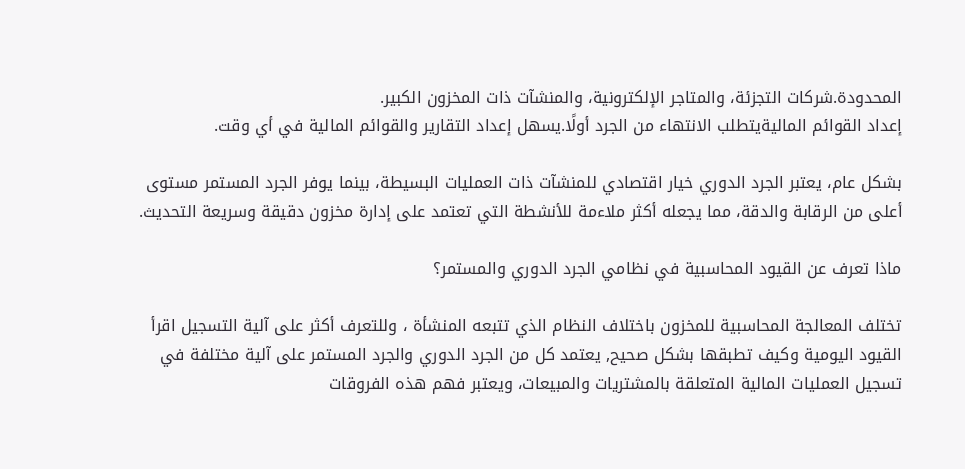المحدودة.شركات التجزئة، والمتاجر الإلكترونية، والمنشآت ذات المخزون الكبير.
إعداد القوائم الماليةيتطلب الانتهاء من الجرد أولًا.يسهل إعداد التقارير والقوائم المالية في أي وقت.

بشكل عام، يعتبر الجرد الدوري خيار اقتصادي للمنشآت ذات العمليات البسيطة، بينما يوفر الجرد المستمر مستوى أعلى من الرقابة والدقة، مما يجعله أكثر ملاءمة للأنشطة التي تعتمد على إدارة مخزون دقيقة وسريعة التحديث.

ماذا تعرف عن القيود المحاسبية في نظامي الجرد الدوري والمستمر؟

تختلف المعالجة المحاسبية للمخزون باختلاف النظام الذي تتبعه المنشأة ، وللتعرف أكثر على آلية التسجيل اقرأ القيود اليومية وكيف تطبقها بشكل صحيح, يعتمد كل من الجرد الدوري والجرد المستمر على آلية مختلفة في تسجيل العمليات المالية المتعلقة بالمشتريات والمبيعات، ويعتبر فهم هذه الفروقات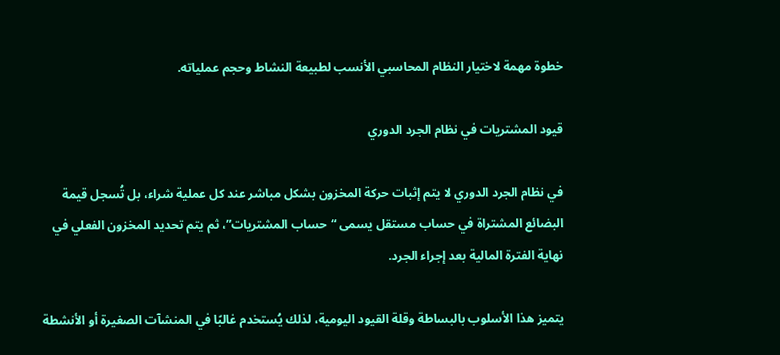خطوة مهمة لاختيار النظام المحاسبي الأنسب لطبيعة النشاط وحجم عملياته.

قيود المشتريات في نظام الجرد الدوري

في نظام الجرد الدوري لا يتم إثبات حركة المخزون بشكل مباشر عند كل عملية شراء، بل تُسجل قيمة البضائع المشتراة في حساب مستقل يسمى “حساب المشتريات”، ثم يتم تحديد المخزون الفعلي في نهاية الفترة المالية بعد إجراء الجرد.

يتميز هذا الأسلوب بالبساطة وقلة القيود اليومية، لذلك يُستخدم غالبًا في المنشآت الصغيرة أو الأنشطة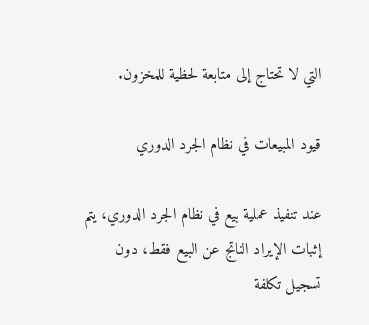التي لا تحتاج إلى متابعة لحظية للمخزون.

قيود المبيعات في نظام الجرد الدوري

عند تنفيذ عملية بيع في نظام الجرد الدوري، يتم إثبات الإيراد الناتج عن البيع فقط، دون تسجيل تكلفة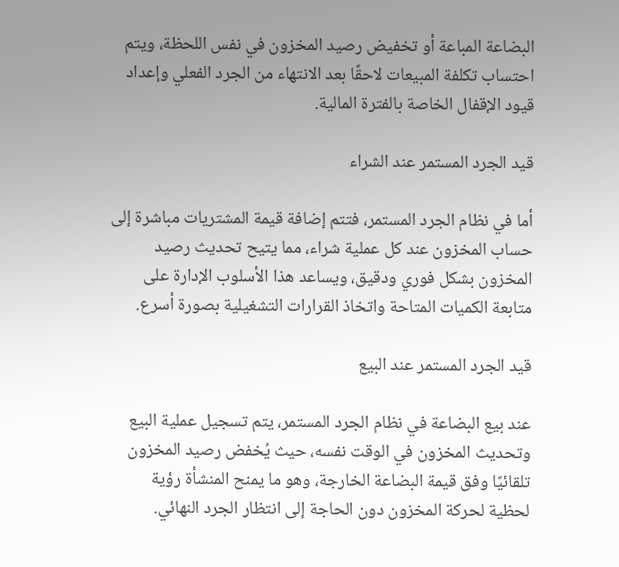البضاعة المباعة أو تخفيض رصيد المخزون في نفس اللحظة، ويتم احتساب تكلفة المبيعات لاحقًا بعد الانتهاء من الجرد الفعلي وإعداد قيود الإقفال الخاصة بالفترة المالية.

قيد الجرد المستمر عند الشراء

أما في نظام الجرد المستمر، فتتم إضافة قيمة المشتريات مباشرة إلى حساب المخزون عند كل عملية شراء، مما يتيح تحديث رصيد المخزون بشكل فوري ودقيق، ويساعد هذا الأسلوب الإدارة على متابعة الكميات المتاحة واتخاذ القرارات التشغيلية بصورة أسرع.

قيد الجرد المستمر عند البيع

عند بيع البضاعة في نظام الجرد المستمر، يتم تسجيل عملية البيع وتحديث المخزون في الوقت نفسه، حيث يُخفض رصيد المخزون تلقائيًا وفق قيمة البضاعة الخارجة، وهو ما يمنح المنشأة رؤية لحظية لحركة المخزون دون الحاجة إلى انتظار الجرد النهائي.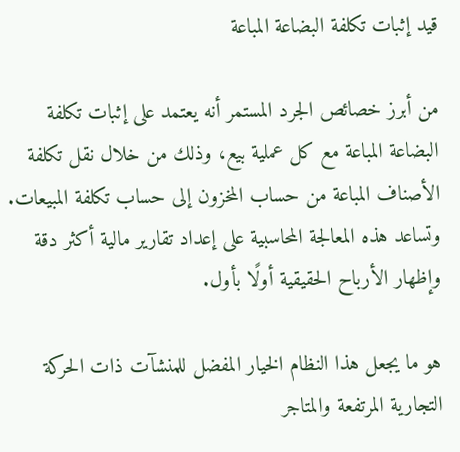قيد إثبات تكلفة البضاعة المباعة

من أبرز خصائص الجرد المستمر أنه يعتمد على إثبات تكلفة البضاعة المباعة مع كل عملية بيع، وذلك من خلال نقل تكلفة الأصناف المباعة من حساب المخزون إلى حساب تكلفة المبيعات. وتساعد هذه المعالجة المحاسبية على إعداد تقارير مالية أكثر دقة وإظهار الأرباح الحقيقية أولًا بأول.

هو ما يجعل هذا النظام الخيار المفضل للمنشآت ذات الحركة التجارية المرتفعة والمتاجر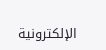الإلكترونية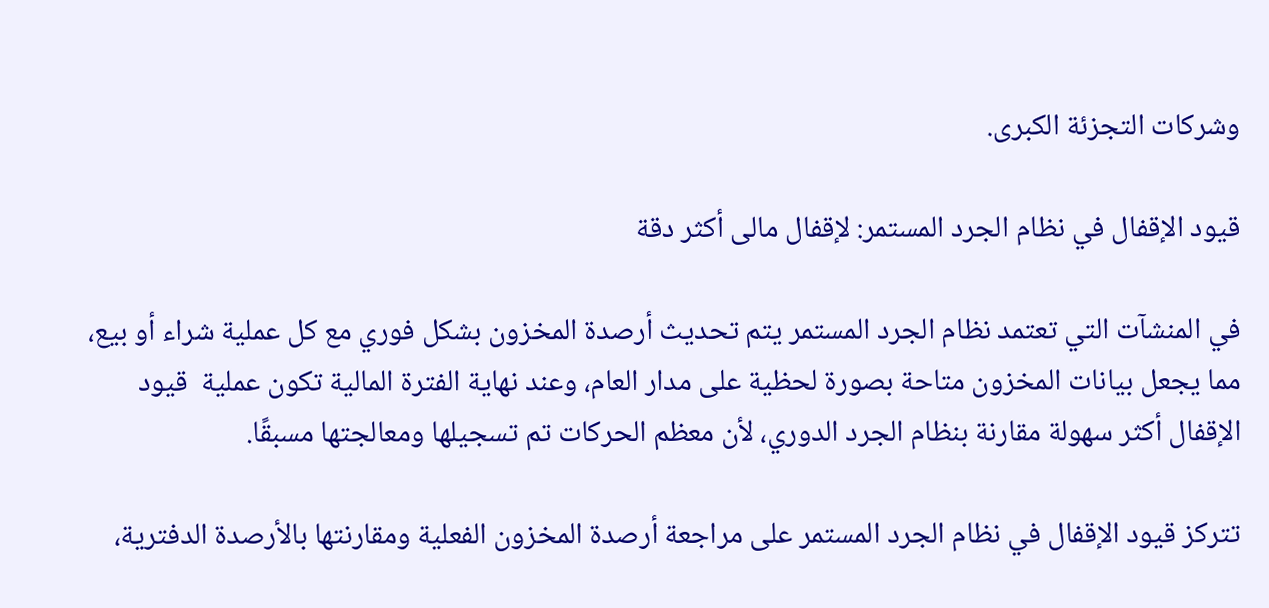وشركات التجزئة الكبرى.

قيود الإقفال في نظام الجرد المستمر: لإقفال مالى أكثر دقة

في المنشآت التي تعتمد نظام الجرد المستمر يتم تحديث أرصدة المخزون بشكل فوري مع كل عملية شراء أو بيع، مما يجعل بيانات المخزون متاحة بصورة لحظية على مدار العام، وعند نهاية الفترة المالية تكون عملية  قيود الإقفال أكثر سهولة مقارنة بنظام الجرد الدوري، لأن معظم الحركات تم تسجيلها ومعالجتها مسبقًا.

تتركز قيود الإقفال في نظام الجرد المستمر على مراجعة أرصدة المخزون الفعلية ومقارنتها بالأرصدة الدفترية،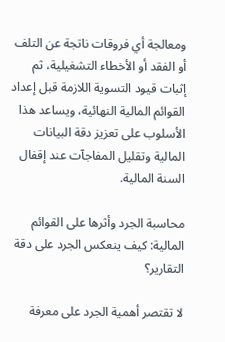ومعالجة أي فروقات ناتجة عن التلف أو الفقد أو الأخطاء التشغيلية، ثم إثبات قيود التسوية اللازمة قبل إعداد القوائم المالية النهائية، ويساعد هذا الأسلوب على تعزيز دقة البيانات المالية وتقليل المفاجآت عند إقفال السنة المالية.

محاسبة الجرد وأثرها على القوائم المالية: كيف ينعكس الجرد على دقة التقارير؟

لا تقتصر أهمية الجرد على معرفة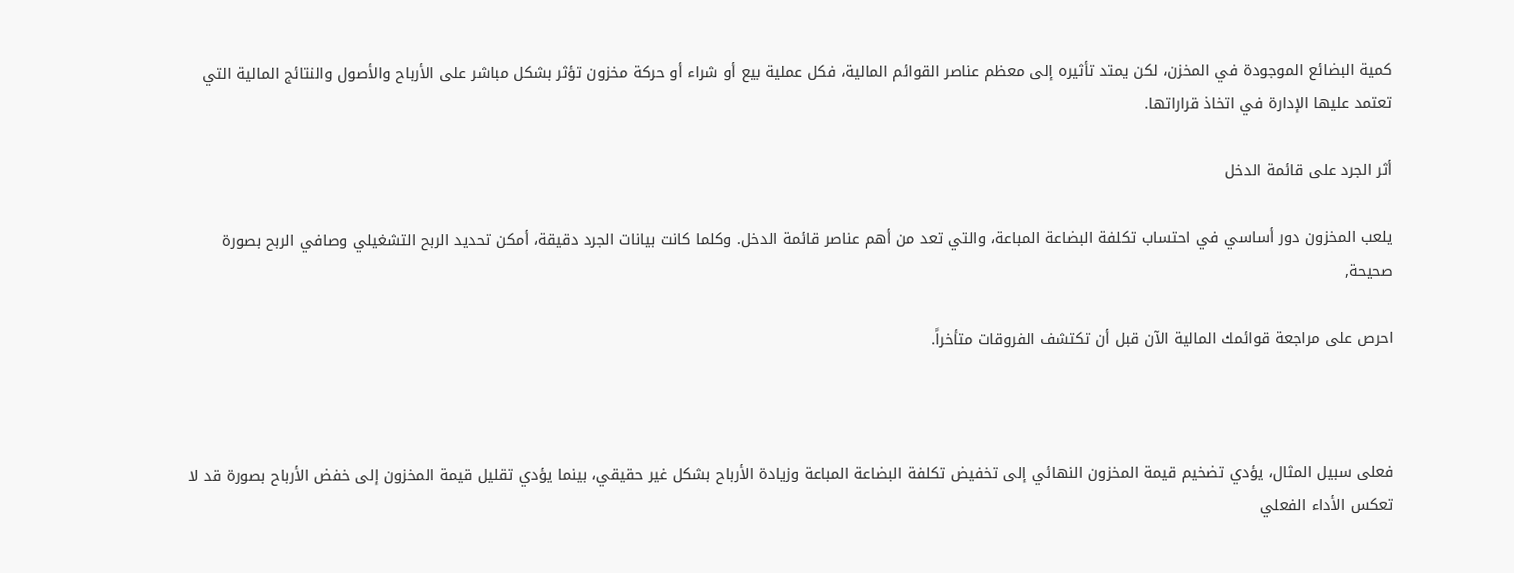كمية البضائع الموجودة في المخزن، لكن يمتد تأثيره إلى معظم عناصر القوائم المالية، فكل عملية بيع أو شراء أو حركة مخزون تؤثر بشكل مباشر على الأرباح والأصول والنتائج المالية التي تعتمد عليها الإدارة في اتخاذ قراراتها.

أثر الجرد على قائمة الدخل

يلعب المخزون دور أساسي في احتساب تكلفة البضاعة المباعة، والتي تعد من أهم عناصر قائمة الدخل. وكلما كانت بيانات الجرد دقيقة، أمكن تحديد الربح التشغيلي وصافي الربح بصورة صحيحة,

احرص على مراجعة قوائمك المالية الآن قبل أن تكتشف الفروقات متأخراً.



فعلى سبيل المثال، يؤدي تضخيم قيمة المخزون النهائي إلى تخفيض تكلفة البضاعة المباعة وزيادة الأرباح بشكل غير حقيقي، بينما يؤدي تقليل قيمة المخزون إلى خفض الأرباح بصورة قد لا تعكس الأداء الفعلي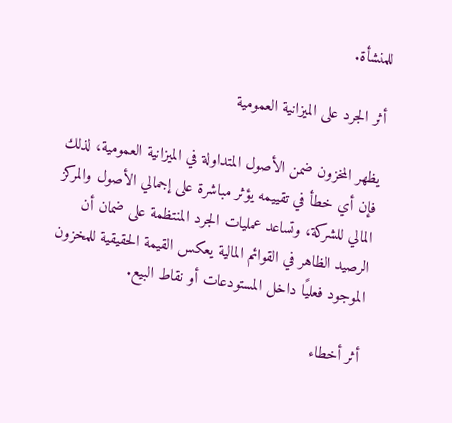للمنشأة.

أثر الجرد على الميزانية العمومية

يظهر المخزون ضمن الأصول المتداولة في الميزانية العمومية، لذلك فإن أي خطأ في تقييمه يؤثر مباشرة على إجمالي الأصول والمركز المالي للشركة، وتساعد عمليات الجرد المنتظمة على ضمان أن الرصيد الظاهر في القوائم المالية يعكس القيمة الحقيقية للمخزون الموجود فعليًا داخل المستودعات أو نقاط البيع.

أثر أخطاء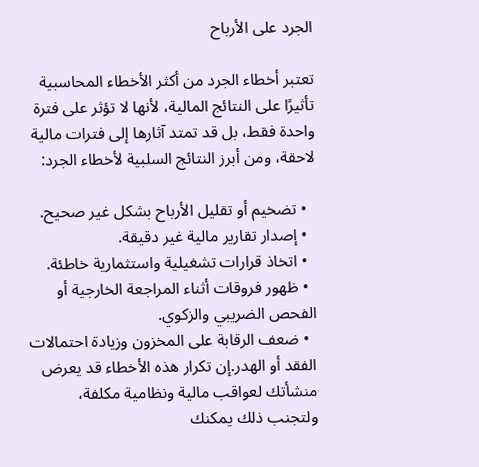الجرد على الأرباح

تعتبر أخطاء الجرد من أكثر الأخطاء المحاسبية تأثيرًا على النتائج المالية، لأنها لا تؤثر على فترة واحدة فقط، بل قد تمتد آثارها إلى فترات مالية لاحقة، ومن أبرز النتائج السلبية لأخطاء الجرد:

  • تضخيم أو تقليل الأرباح بشكل غير صحيح.
  • إصدار تقارير مالية غير دقيقة.
  • اتخاذ قرارات تشغيلية واستثمارية خاطئة.
  • ظهور فروقات أثناء المراجعة الخارجية أو الفحص الضريبي والزكوي.
  • ضعف الرقابة على المخزون وزيادة احتمالات الفقد أو الهدر.إن تكرار هذه الأخطاء قد يعرض منشأتك لعواقب مالية ونظامية مكلفة، ولتجنب ذلك يمكنك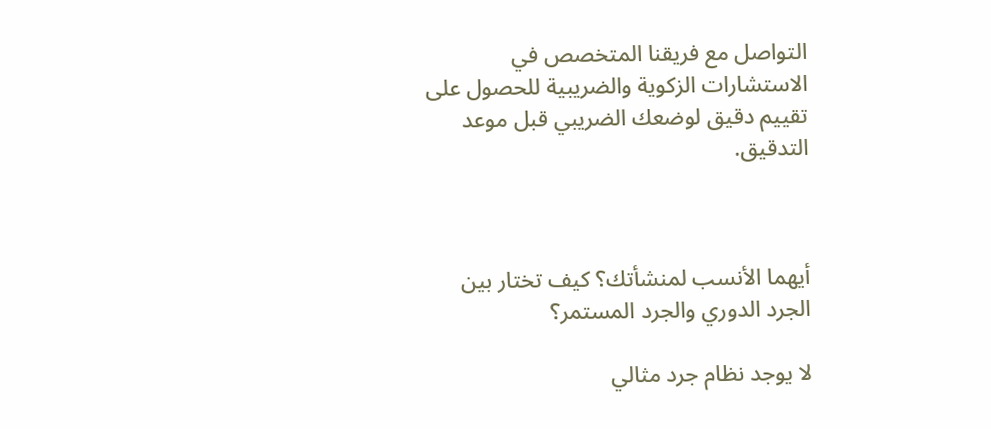التواصل مع فريقنا المتخصص في الاستشارات الزكوية والضريبية للحصول على تقييم دقيق لوضعك الضريبي قبل موعد التدقيق.



أيهما الأنسب لمنشأتك؟ كيف تختار بين الجرد الدوري والجرد المستمر؟

لا يوجد نظام جرد مثالي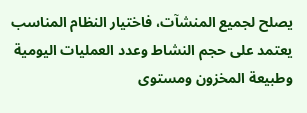يصلح لجميع المنشآت، فاختيار النظام المناسب يعتمد على حجم النشاط وعدد العمليات اليومية وطبيعة المخزون ومستوى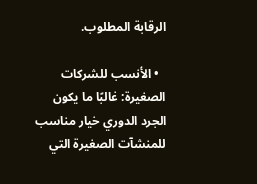الرقابة المطلوب.

  • الأنسب للشركات الصغيرة: غالبًا ما يكون الجرد الدوري خيار مناسب للمنشآت الصغيرة التي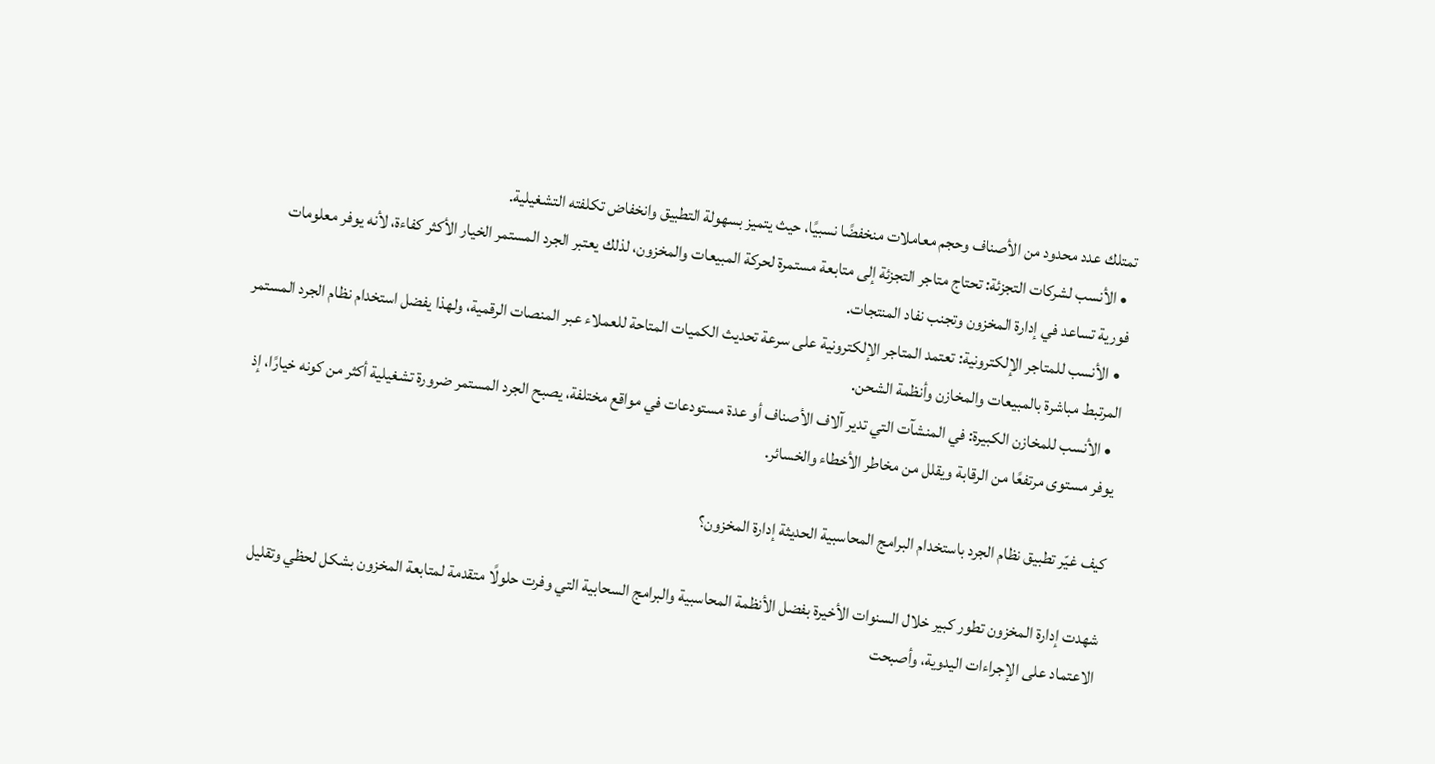تمتلك عدد محدود من الأصناف وحجم معاملات منخفضًا نسبيًا، حيث يتميز بسهولة التطبيق وانخفاض تكلفته التشغيلية.
  • الأنسب لشركات التجزئة: تحتاج متاجر التجزئة إلى متابعة مستمرة لحركة المبيعات والمخزون، لذلك يعتبر الجرد المستمر الخيار الأكثر كفاءة، لأنه يوفر معلومات فورية تساعد في إدارة المخزون وتجنب نفاد المنتجات.
  • الأنسب للمتاجر الإلكترونية: تعتمد المتاجر الإلكترونية على سرعة تحديث الكميات المتاحة للعملاء عبر المنصات الرقمية، ولهذا يفضل استخدام نظام الجرد المستمر المرتبط مباشرة بالمبيعات والمخازن وأنظمة الشحن.
  • الأنسب للمخازن الكبيرة: في المنشآت التي تدير آلاف الأصناف أو عدة مستودعات في مواقع مختلفة، يصبح الجرد المستمر ضرورة تشغيلية أكثر من كونه خيارًا، إذ يوفر مستوى مرتفعًا من الرقابة ويقلل من مخاطر الأخطاء والخسائر.

كيف غيّر تطبيق نظام الجرد باستخدام البرامج المحاسبية الحديثة إدارة المخزون؟

شهدت إدارة المخزون تطور كبير خلال السنوات الأخيرة بفضل الأنظمة المحاسبية والبرامج السحابية التي وفرت حلولًا متقدمة لمتابعة المخزون بشكل لحظي وتقليل الاعتماد على الإجراءات اليدوية، وأصبحت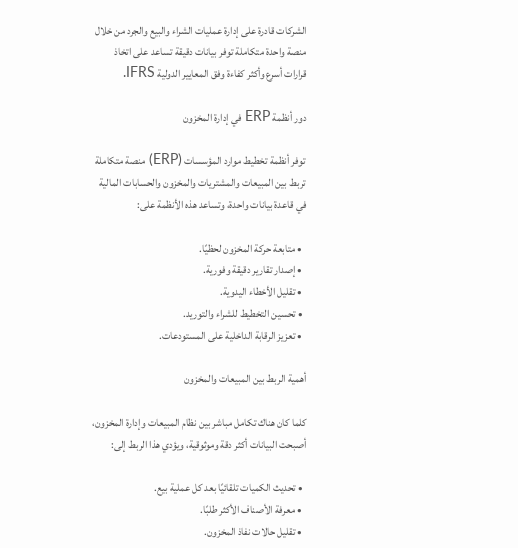الشركات قادرة على إدارة عمليات الشراء والبيع والجرد من خلال منصة واحدة متكاملة توفر بيانات دقيقة تساعد على اتخاذ قرارات أسرع وأكثر كفاءة وفق المعايير الدولية IFRS.

دور أنظمة ERP في إدارة المخزون

توفر أنظمة تخطيط موارد المؤسسات (ERP) منصة متكاملة تربط بين المبيعات والمشتريات والمخزون والحسابات المالية في قاعدة بيانات واحدة، وتساعد هذه الأنظمة على:

  • متابعة حركة المخزون لحظيًا.
  • إصدار تقارير دقيقة وفورية.
  • تقليل الأخطاء اليدوية.
  • تحسين التخطيط للشراء والتوريد.
  • تعزيز الرقابة الداخلية على المستودعات.

أهمية الربط بين المبيعات والمخزون

كلما كان هناك تكامل مباشر بين نظام المبيعات وإدارة المخزون، أصبحت البيانات أكثر دقة وموثوقية، ويؤدي هذا الربط إلى:

  • تحديث الكميات تلقائيًا بعد كل عملية بيع.
  • معرفة الأصناف الأكثر طلبًا.
  • تقليل حالات نفاذ المخزون.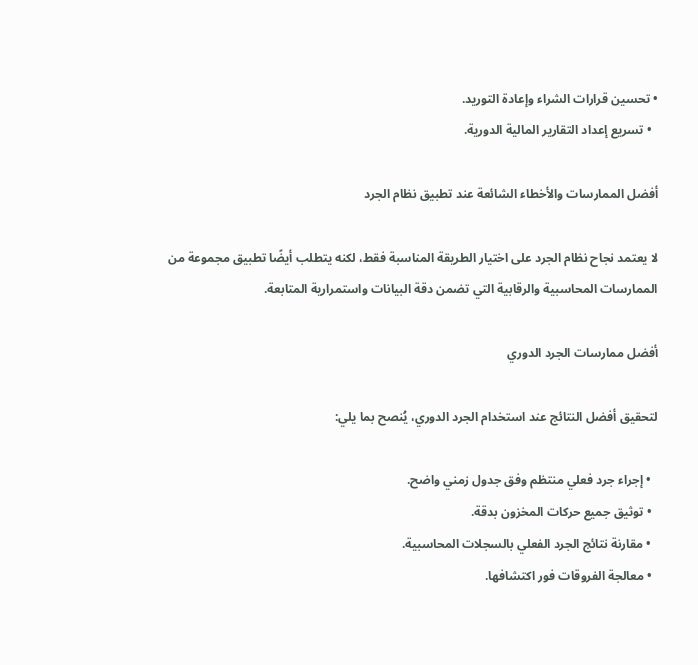• تحسين قرارات الشراء وإعادة التوريد.
  • تسريع إعداد التقارير المالية الدورية.

أفضل الممارسات والأخطاء الشائعة عند تطبيق نظام الجرد

لا يعتمد نجاح نظام الجرد على اختيار الطريقة المناسبة فقط، لكنه يتطلب أيضًا تطبيق مجموعة من الممارسات المحاسبية والرقابية التي تضمن دقة البيانات واستمرارية المتابعة.

أفضل ممارسات الجرد الدوري

لتحقيق أفضل النتائج عند استخدام الجرد الدوري، يُنصح بما يلي:

  • إجراء جرد فعلي منتظم وفق جدول زمني واضح.
  • توثيق جميع حركات المخزون بدقة.
  • مقارنة نتائج الجرد الفعلي بالسجلات المحاسبية.
  • معالجة الفروقات فور اكتشافها.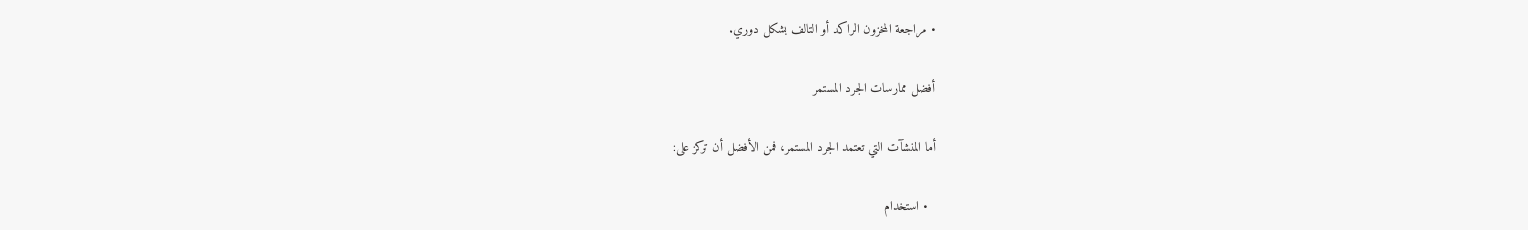• مراجعة المخزون الراكد أو التالف بشكل دوري.

أفضل ممارسات الجرد المستمر

أما المنشآت التي تعتمد الجرد المستمر، فمن الأفضل أن تركز على:

  • استخدام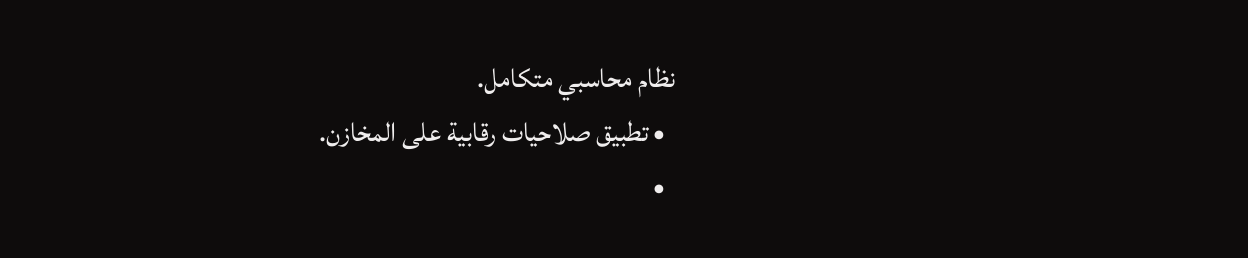نظام محاسبي متكامل.
  • تطبيق صلاحيات رقابية على المخازن.
  •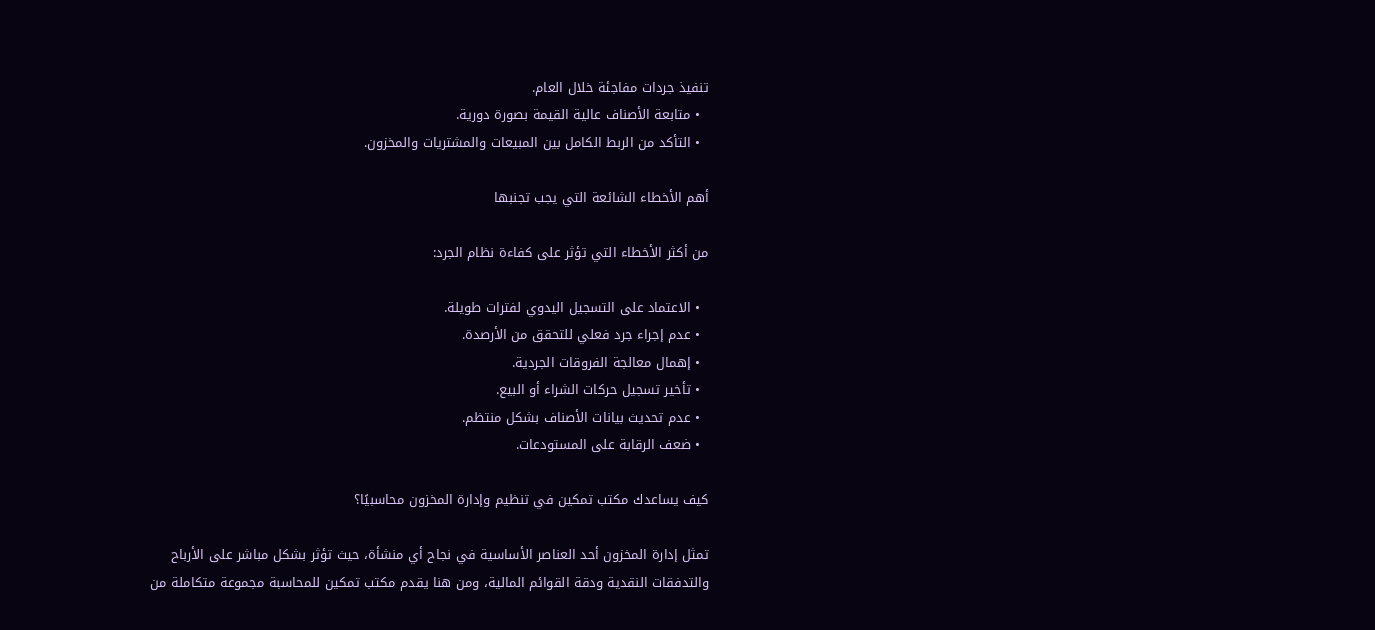تنفيذ جردات مفاجئة خلال العام.
  • متابعة الأصناف عالية القيمة بصورة دورية.
  • التأكد من الربط الكامل بين المبيعات والمشتريات والمخزون.

أهم الأخطاء الشائعة التي يجب تجنبها

من أكثر الأخطاء التي تؤثر على كفاءة نظام الجرد:

  • الاعتماد على التسجيل اليدوي لفترات طويلة.
  • عدم إجراء جرد فعلي للتحقق من الأرصدة.
  • إهمال معالجة الفروقات الجردية.
  • تأخير تسجيل حركات الشراء أو البيع.
  • عدم تحديث بيانات الأصناف بشكل منتظم.
  • ضعف الرقابة على المستودعات.

كيف يساعدك مكتب تمكين في تنظيم وإدارة المخزون محاسبيًا؟

تمثل إدارة المخزون أحد العناصر الأساسية في نجاح أي منشأة، حيث تؤثر بشكل مباشر على الأرباح والتدفقات النقدية ودقة القوائم المالية، ومن هنا يقدم مكتب تمكين للمحاسبة مجموعة متكاملة من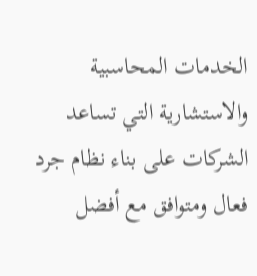الخدمات المحاسبية والاستشارية التي تساعد الشركات على بناء نظام جرد فعال ومتوافق مع أفضل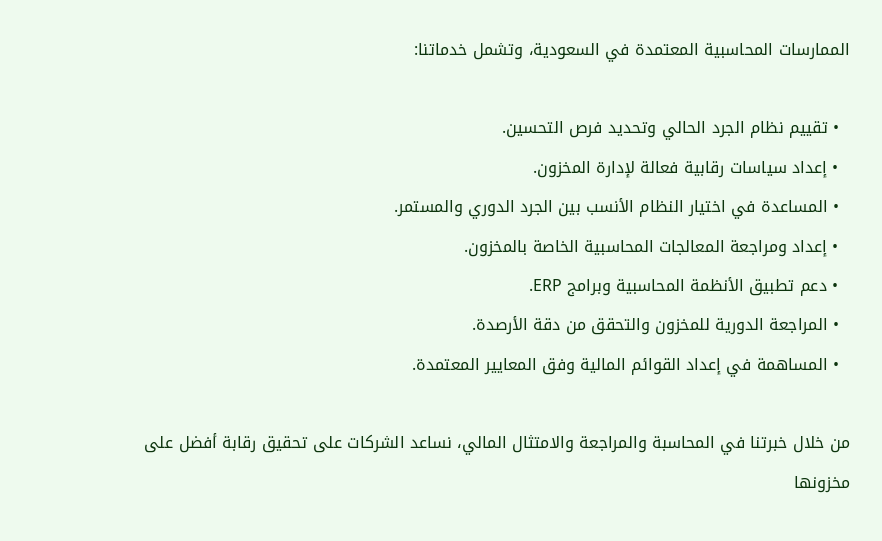الممارسات المحاسبية المعتمدة في السعودية، وتشمل خدماتنا:

  • تقييم نظام الجرد الحالي وتحديد فرص التحسين.
  • إعداد سياسات رقابية فعالة لإدارة المخزون.
  • المساعدة في اختيار النظام الأنسب بين الجرد الدوري والمستمر.
  • إعداد ومراجعة المعالجات المحاسبية الخاصة بالمخزون.
  • دعم تطبيق الأنظمة المحاسبية وبرامج ERP.
  • المراجعة الدورية للمخزون والتحقق من دقة الأرصدة.
  • المساهمة في إعداد القوائم المالية وفق المعايير المعتمدة.

من خلال خبرتنا في المحاسبة والمراجعة والامتثال المالي، نساعد الشركات على تحقيق رقابة أفضل على مخزونها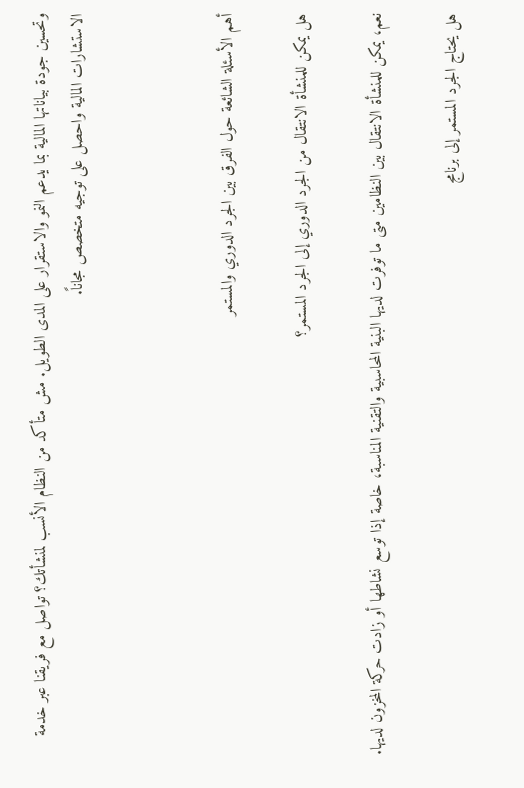وتحسين جودة بياناتها المالية بما يدعم النمو والاستقرار على المدى الطويل. مش متأكد من النظام الأنسب لمنشأتك؟ تواصل مع فريقنا عبر خدمة الاستشارات المالية واحصل على توجيه متخصص مجاناً.



أهم الأسئلة الشائعة حول الفرق بين الجرد الدوري والمستمر

هل يمكن للمنشأة الانتقال من الجرد الدوري إلى الجرد المستمر؟

نعم، يمكن للمنشأة الانتقال بين النظامين متى ما توفرت لديها البنية المحاسبية والتقنية المناسبة، خاصة إذا توسع نشاطها أو زادت حركة المخزون لديها.

هل يحتاج الجرد المستمر إلى برنامج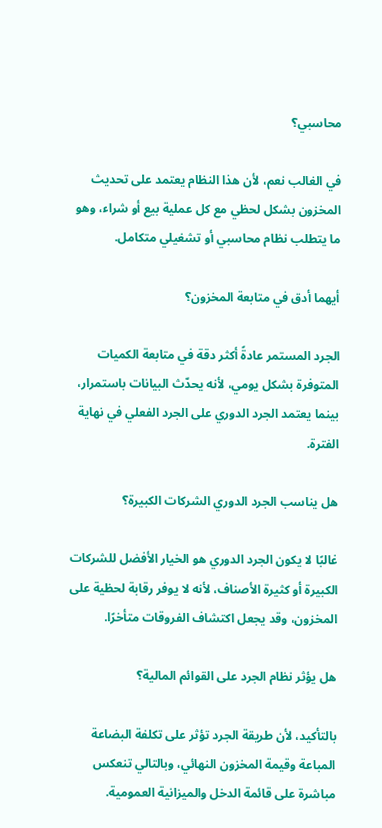محاسبي؟

في الغالب نعم، لأن هذا النظام يعتمد على تحديث المخزون بشكل لحظي مع كل عملية بيع أو شراء، وهو ما يتطلب نظام محاسبي أو تشغيلي متكامل.

أيهما أدق في متابعة المخزون؟

الجرد المستمر عادةً أكثر دقة في متابعة الكميات المتوفرة بشكل يومي، لأنه يحدّث البيانات باستمرار، بينما يعتمد الجرد الدوري على الجرد الفعلي في نهاية الفترة.

هل يناسب الجرد الدوري الشركات الكبيرة؟

غالبًا لا يكون الجرد الدوري هو الخيار الأفضل للشركات الكبيرة أو كثيرة الأصناف، لأنه لا يوفر رقابة لحظية على المخزون، وقد يجعل اكتشاف الفروقات متأخرًا.

هل يؤثر نظام الجرد على القوائم المالية؟

بالتأكيد، لأن طريقة الجرد تؤثر على تكلفة البضاعة المباعة وقيمة المخزون النهائي، وبالتالي تنعكس مباشرة على قائمة الدخل والميزانية العمومية.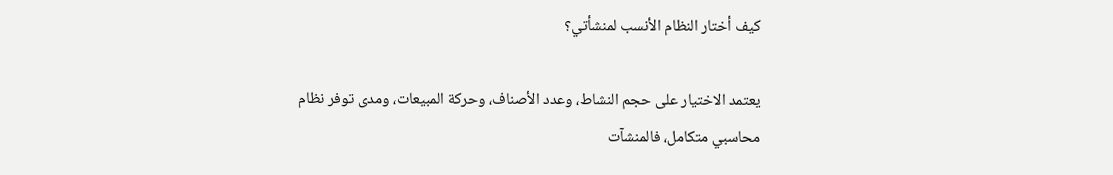كيف أختار النظام الأنسب لمنشأتي؟

يعتمد الاختيار على حجم النشاط، وعدد الأصناف، وحركة المبيعات، ومدى توفر نظام محاسبي متكامل، فالمنشآت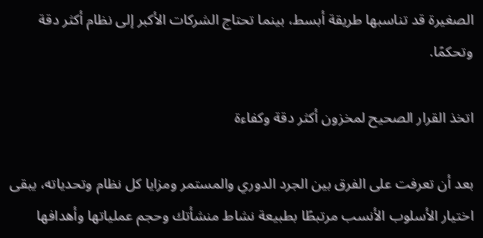الصغيرة قد تناسبها طريقة أبسط، بينما تحتاج الشركات الأكبر إلى نظام أكثر دقة وتحكمًا.

اتخذ القرار الصحيح لمخزون أكثر دقة وكفاءة

بعد أن تعرفت على الفرق بين الجرد الدوري والمستمر ومزايا كل نظام وتحدياته، يبقى اختيار الأسلوب الأنسب مرتبطًا بطبيعة نشاط منشأتك وحجم عملياتها وأهدافها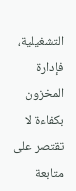التشغيلية، فإدارة المخزون بكفاءة لا تقتصر على متابعة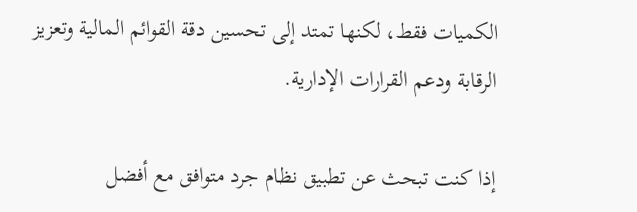الكميات فقط، لكنها تمتد إلى تحسين دقة القوائم المالية وتعزيز الرقابة ودعم القرارات الإدارية.

إذا كنت تبحث عن تطبيق نظام جرد متوافق مع أفضل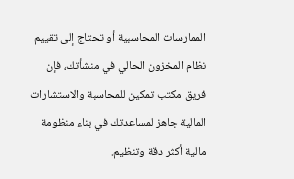الممارسات المحاسبية أو تحتاج إلى تقييم نظام المخزون الحالي في منشأتك، فإن فريق مكتب تمكين للمحاسبة والاستشارات المالية جاهز لمساعدتك في بناء منظومة مالية أكثر دقة وتنظيم.